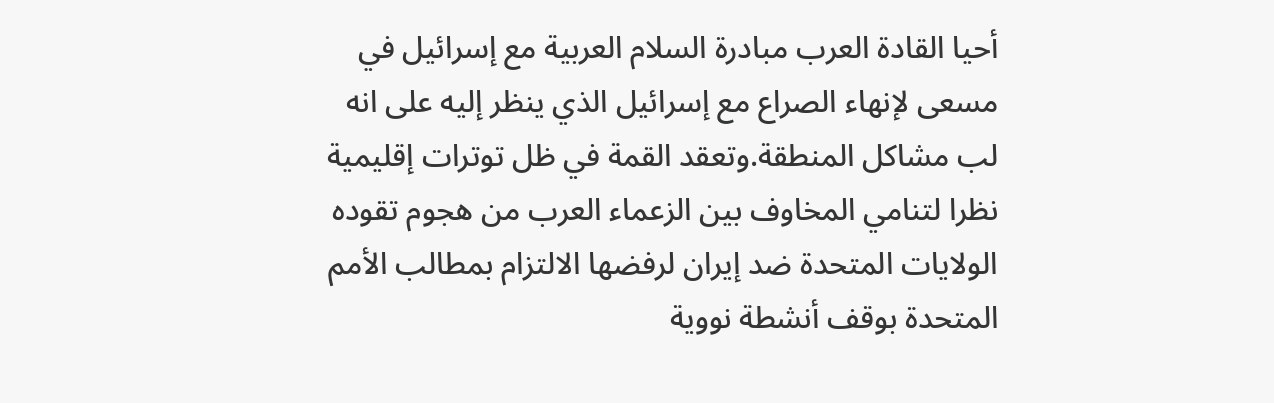أحيا القادة العرب مبادرة السلام العربية مع إسرائيل في مسعى لإنهاء الصراع مع إسرائيل الذي ينظر إليه على انه لب مشاكل المنطقة.وتعقد القمة في ظل توترات إقليمية نظرا لتنامي المخاوف بين الزعماء العرب من هجوم تقوده الولايات المتحدة ضد إيران لرفضها الالتزام بمطالب الأمم المتحدة بوقف أنشطة نووية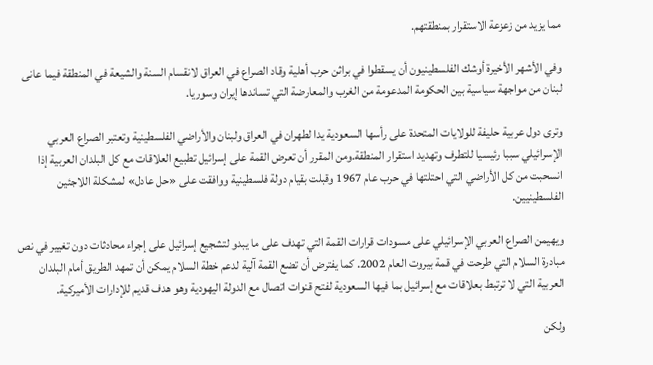مما يزيد من زعزعة الاستقرار بمنطقتهم.

وفي الأشهر الأخيرة أوشك الفلسطينيون أن يسقطوا في براثن حرب أهلية وقاد الصراع في العراق لانقسام السنة والشيعة في المنطقة فيما عانى لبنان من مواجهة سياسية بين الحكومة المدعومة من الغرب والمعارضة التي تساندها إيران وسوريا.

وترى دول عربية حليفة للولايات المتحدة على رأسها السعودية يدا لطهران في العراق ولبنان والأراضي الفلسطينية وتعتبر الصراع العربي الإسرائيلي سببا رئيسيا للتطرف وتهديد استقرار المنطقة.ومن المقرر أن تعرض القمة على إسرائيل تطبيع العلاقات مع كل البلدان العربية إذا انسحبت من كل الأراضي التي احتلتها في حرب عام 1967 وقبلت بقيام دولة فلسطينية ووافقت على «حل عادل» لمشكلة اللاجئين الفلسطينيين.

ويهيمن الصراع العربي الإسرائيلي على مسودات قرارات القمة التي تهدف على ما يبدو لتشجيع إسرائيل على إجراء محادثات دون تغيير في نص مبادرة السلام التي طرحت في قمة بيروت العام 2002. كما يفترض أن تضع القمة آلية لدعم خطة السلام يمكن أن تمهد الطريق أمام البلدان العربية التي لا ترتبط بعلاقات مع إسرائيل بما فيها السعودية لفتح قنوات اتصال مع الدولة اليهودية وهو هدف قديم للإدارات الأميركية.

ولكن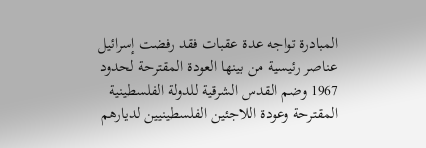المبادرة تواجه عدة عقبات فقد رفضت إسرائيل عناصر رئيسية من بينها العودة المقترحة لحدود 1967 وضم القدس الشرقية للدولة الفلسطينية المقترحة وعودة اللاجئين الفلسطينيين لديارهم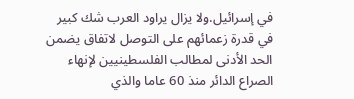في إسرائيل.ولا يزال يراود العرب شك كبير في قدرة زعمائهم على التوصل لاتفاق يضمن الحد الأدنى لمطالب الفلسطينيين لإنهاء الصراع الدائر منذ 60 عاما والذي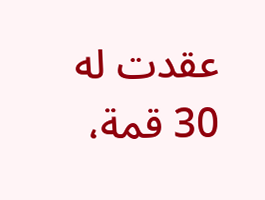عقدت له 30 قمة،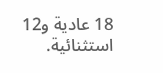18 عادية و12 استثنائية.